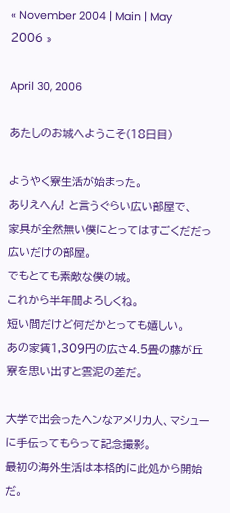« November 2004 | Main | May 2006 »

April 30, 2006

あたしのお城へようこそ(18日目)

ようやく寮生活が始まった。
ありえへん! と言うぐらい広い部屋で、
家具が全然無い僕にとってはすごくだだっ広いだけの部屋。
でもとても素敵な僕の城。
これから半年間よろしくね。
短い間だけど何だかとっても嬉しい。
あの家賃1,309円の広さ4.5畳の藤が丘寮を思い出すと雲泥の差だ。

大学で出会ったヘンなアメリカ人、マシューに手伝ってもらって記念撮影。
最初の海外生活は本格的に此処から開始だ。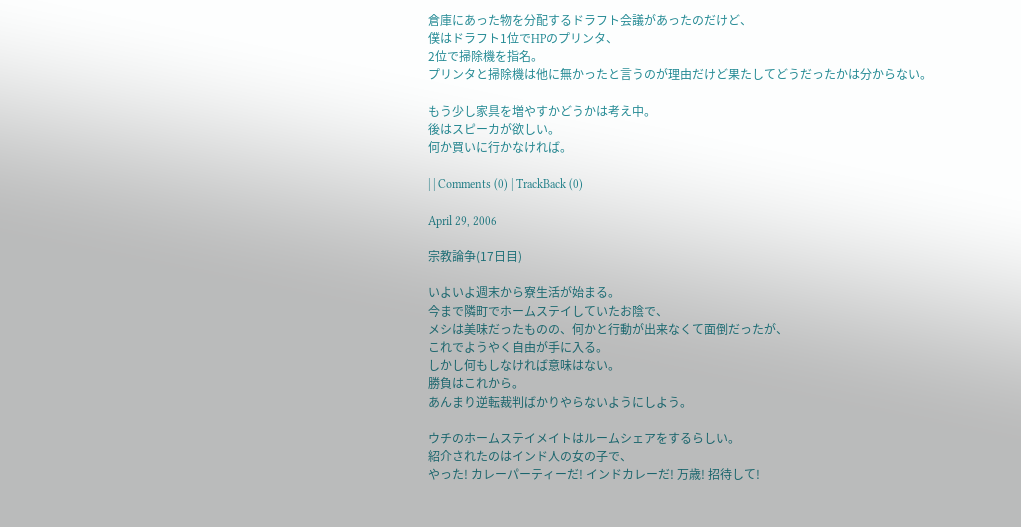倉庫にあった物を分配するドラフト会議があったのだけど、
僕はドラフト1位でHPのプリンタ、
2位で掃除機を指名。
プリンタと掃除機は他に無かったと言うのが理由だけど果たしてどうだったかは分からない。

もう少し家具を増やすかどうかは考え中。
後はスピーカが欲しい。
何か買いに行かなければ。

| | Comments (0) | TrackBack (0)

April 29, 2006

宗教論争(17日目)

いよいよ週末から寮生活が始まる。
今まで隣町でホームステイしていたお陰で、
メシは美味だったものの、何かと行動が出来なくて面倒だったが、
これでようやく自由が手に入る。
しかし何もしなければ意味はない。
勝負はこれから。
あんまり逆転裁判ばかりやらないようにしよう。

ウチのホームステイメイトはルームシェアをするらしい。
紹介されたのはインド人の女の子で、
やった! カレーパーティーだ! インドカレーだ! 万歳! 招待して!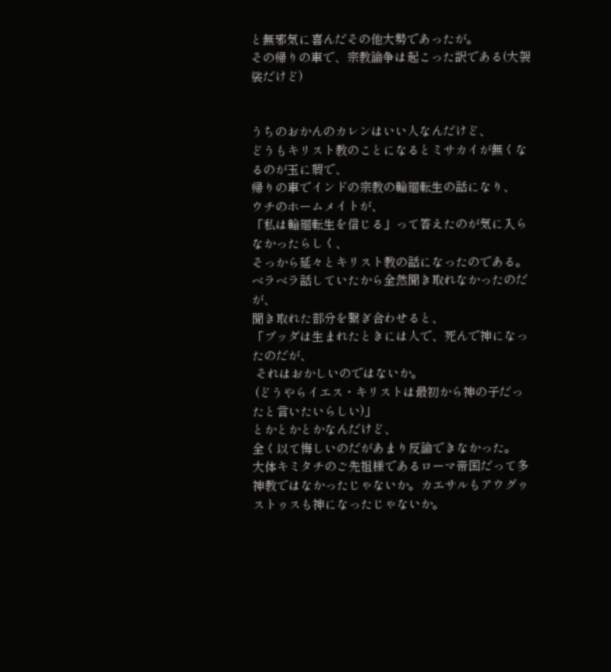と無邪気に喜んだその他大勢であったが。
その帰りの車で、宗教論争は起こった訳である(大袈裟だけど)


うちのおかんのカレンはいい人なんだけど、
どうもキリスト教のことになるとミサカイが無くなるのが玉に瑕で、
帰りの車でインドの宗教の輪廻転生の話になり、
ウチのホームメイトが、
「私は輪廻転生を信じる」って答えたのが気に入らなかったらしく、
そっから延々とキリスト教の話になったのである。
ベラベラ話していたから全然聞き取れなかったのだが、
聞き取れた部分を繋ぎ合わせると、
「ブッダは生まれたときには人で、死んで神になったのだが、
 それはおかしいのではないか。
 (どうやらイエス・キリストは最初から神の子だったと言いたいらしい)」
とかとかとかなんだけど、
全く以て悔しいのだがあまり反論できなかった。
大体キミタチのご先祖様であるローマ帝国だって多神教ではなかったじゃないか。カエサルもアウグゥストゥスも神になったじゃないか。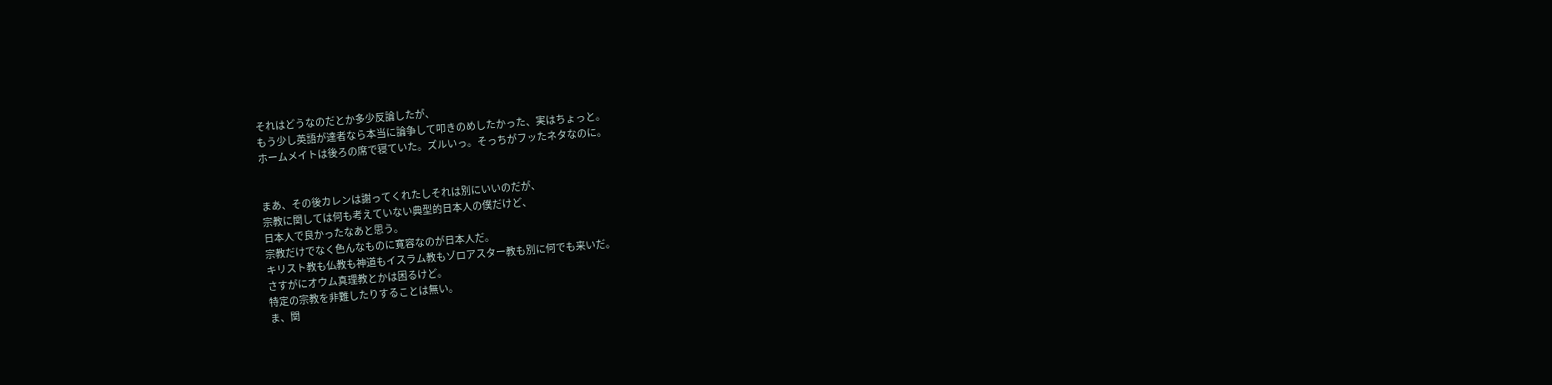それはどうなのだとか多少反論したが、
もう少し英語が達者なら本当に論争して叩きのめしたかった、実はちょっと。
ホームメイトは後ろの席で寝ていた。ズルいっ。そっちがフッたネタなのに。


まあ、その後カレンは謝ってくれたしそれは別にいいのだが、
宗教に関しては何も考えていない典型的日本人の僕だけど、
日本人で良かったなあと思う。
宗教だけでなく色んなものに寛容なのが日本人だ。
キリスト教も仏教も神道もイスラム教もゾロアスター教も別に何でも来いだ。
さすがにオウム真理教とかは困るけど。
特定の宗教を非難したりすることは無い。
ま、関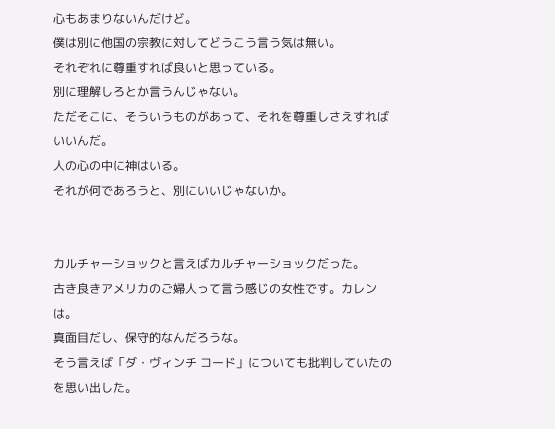心もあまりないんだけど。
僕は別に他国の宗教に対してどうこう言う気は無い。
それぞれに尊重すれば良いと思っている。
別に理解しろとか言うんじゃない。
ただそこに、そういうものがあって、それを尊重しさえすればいいんだ。
人の心の中に神はいる。
それが何であろうと、別にいいじゃないか。


カルチャーショックと言えばカルチャーショックだった。
古き良きアメリカのご婦人って言う感じの女性です。カレンは。
真面目だし、保守的なんだろうな。
そう言えば「ダ・ヴィンチ コード」についても批判していたのを思い出した。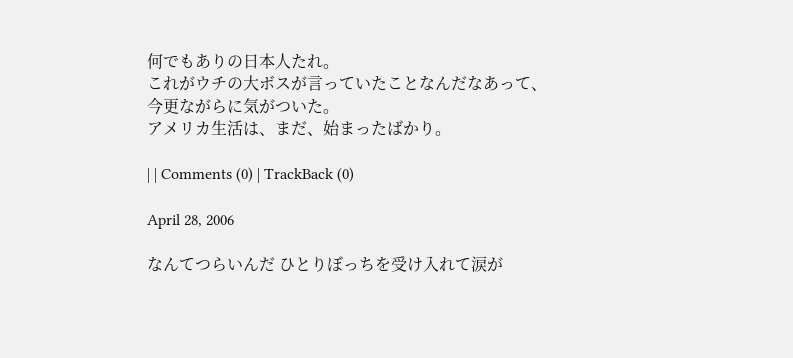何でもありの日本人たれ。
これがウチの大ボスが言っていたことなんだなあって、
今更ながらに気がついた。
アメリカ生活は、まだ、始まったばかり。

| | Comments (0) | TrackBack (0)

April 28, 2006

なんてつらいんだ ひとりぼっちを受け入れて涙が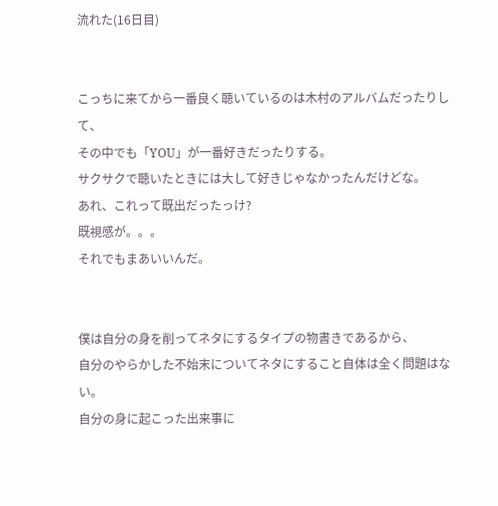流れた(16日目)


こっちに来てから一番良く聴いているのは木村のアルバムだったりして、
その中でも「YOU」が一番好きだったりする。
サクサクで聴いたときには大して好きじゃなかったんだけどな。
あれ、これって既出だったっけ?
既視感が。。。
それでもまあいいんだ。


僕は自分の身を削ってネタにするタイプの物書きであるから、
自分のやらかした不始末についてネタにすること自体は全く問題はない。
自分の身に起こった出来事に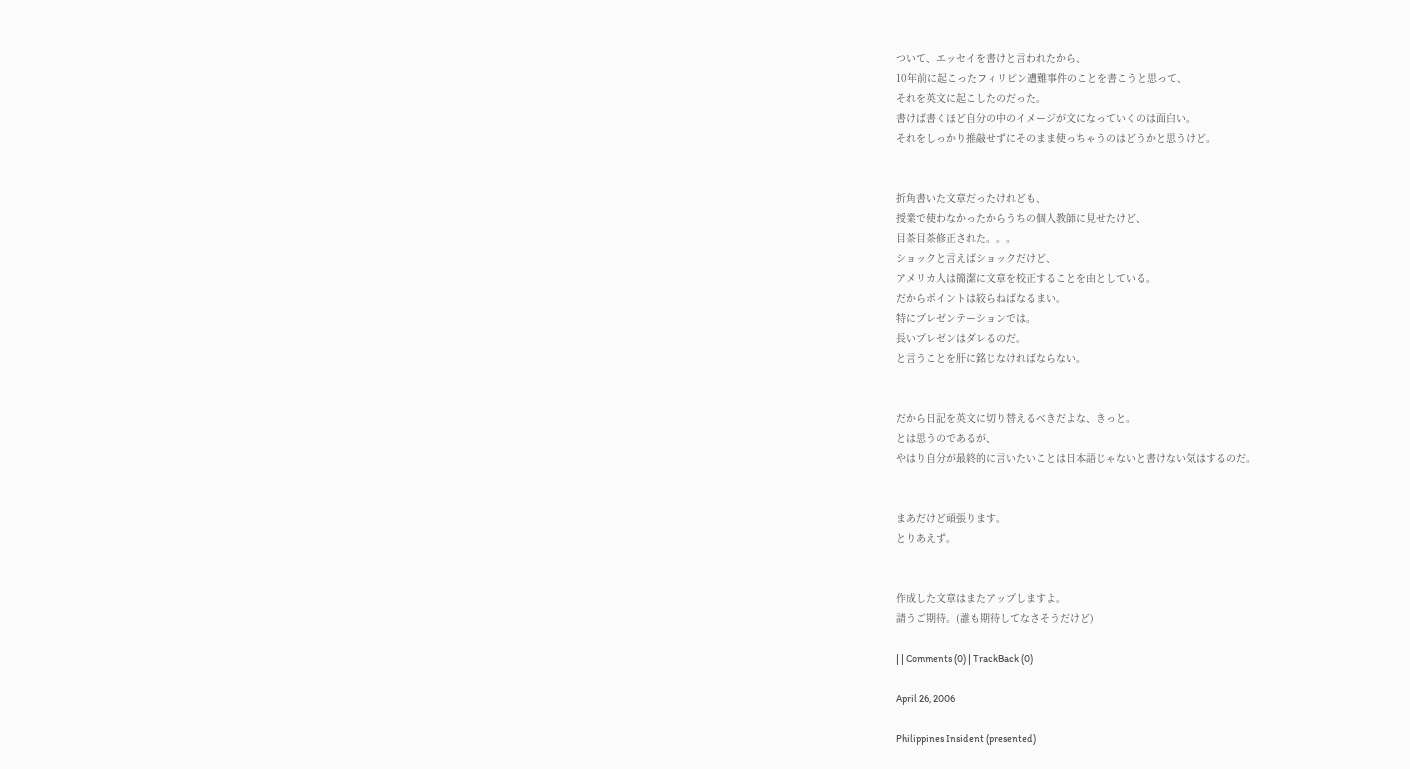ついて、エッセイを書けと言われたから、
10年前に起こったフィリピン遭難事件のことを書こうと思って、
それを英文に起こしたのだった。
書けば書くほど自分の中のイメージが文になっていくのは面白い。
それをしっかり推敲せずにそのまま使っちゃうのはどうかと思うけど。


折角書いた文章だったけれども、
授業で使わなかったからうちの個人教師に見せたけど、
目茶目茶修正された。。。
ショックと言えばショックだけど、
アメリカ人は簡潔に文章を校正することを由としている。
だからポイントは絞らねばなるまい。
特にプレゼンテーションでは。
長いプレゼンはダレるのだ。
と言うことを肝に銘じなければならない。


だから日記を英文に切り替えるべきだよな、きっと。
とは思うのであるが、
やはり自分が最終的に言いたいことは日本語じゃないと書けない気はするのだ。


まあだけど頑張ります。
とりあえず。


作成した文章はまたアップしますよ。
請うご期待。(誰も期待してなさそうだけど)

| | Comments (0) | TrackBack (0)

April 26, 2006

Philippines Insident (presented)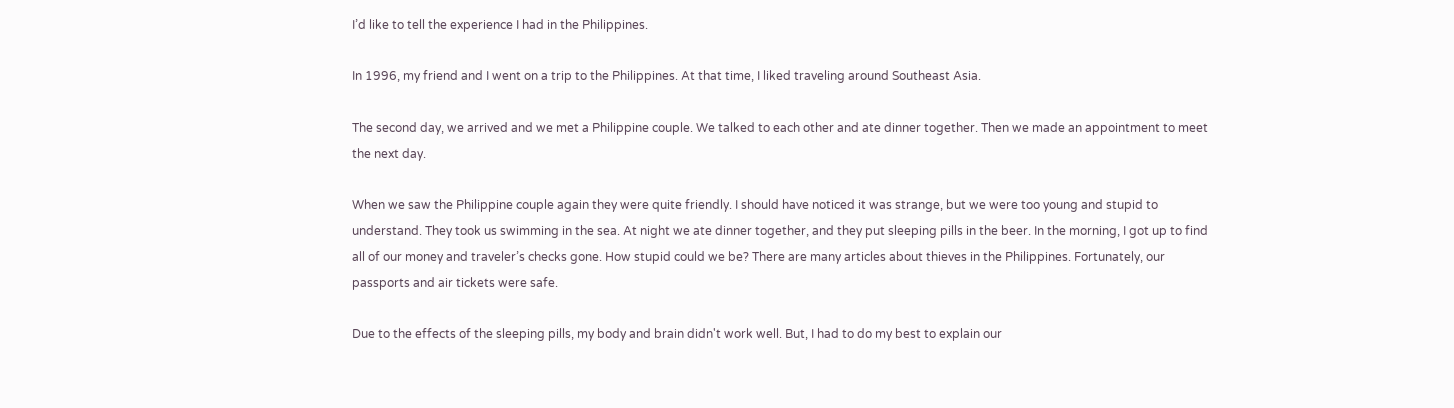I’d like to tell the experience I had in the Philippines.

In 1996, my friend and I went on a trip to the Philippines. At that time, I liked traveling around Southeast Asia.

The second day, we arrived and we met a Philippine couple. We talked to each other and ate dinner together. Then we made an appointment to meet the next day.

When we saw the Philippine couple again they were quite friendly. I should have noticed it was strange, but we were too young and stupid to understand. They took us swimming in the sea. At night we ate dinner together, and they put sleeping pills in the beer. In the morning, I got up to find all of our money and traveler’s checks gone. How stupid could we be? There are many articles about thieves in the Philippines. Fortunately, our passports and air tickets were safe.

Due to the effects of the sleeping pills, my body and brain didn't work well. But, I had to do my best to explain our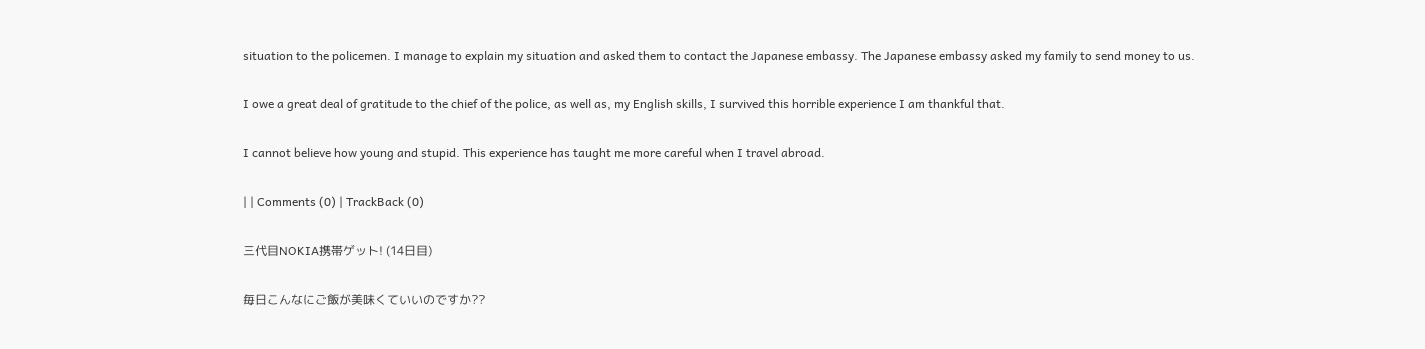situation to the policemen. I manage to explain my situation and asked them to contact the Japanese embassy. The Japanese embassy asked my family to send money to us.

I owe a great deal of gratitude to the chief of the police, as well as, my English skills, I survived this horrible experience I am thankful that.

I cannot believe how young and stupid. This experience has taught me more careful when I travel abroad.

| | Comments (0) | TrackBack (0)

三代目NOKIA携帯ゲット! (14日目)

毎日こんなにご飯が美味くていいのですか??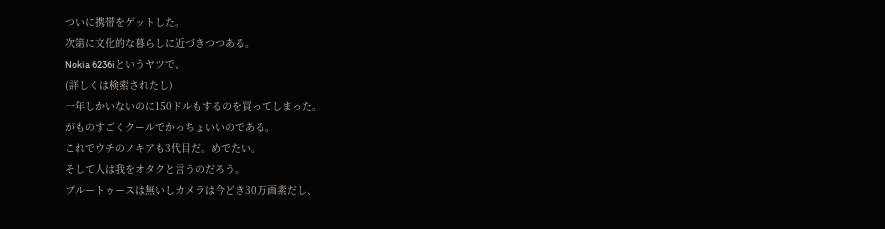ついに携帯をゲットした。
次第に文化的な暮らしに近づきつつある。
Nokia 6236iというヤツで、
(詳しくは検索されたし)
一年しかいないのに150ドルもするのを買ってしまった。
がものすごくクールでかっちょいいのである。
これでウチのノキアも3代目だ。めでたい。
そして人は我をオタクと言うのだろう。
ブルートゥースは無いしカメラは今どき30万画素だし、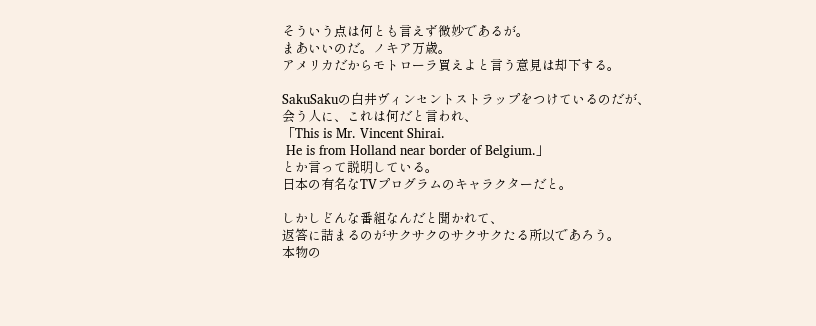そういう点は何とも言えず微妙であるが。
まあいいのだ。ノキア万歳。
アメリカだからモトローラ買えよと言う意見は却下する。

SakuSakuの白井ヴィンセントストラップをつけているのだが、
会う人に、これは何だと言われ、
「This is Mr. Vincent Shirai.
 He is from Holland near border of Belgium.」
とか言って説明している。
日本の有名なTVプログラムのキャラクターだと。

しかしどんな番組なんだと聞かれて、
返答に詰まるのがサクサクのサクサクたる所以であろう。
本物の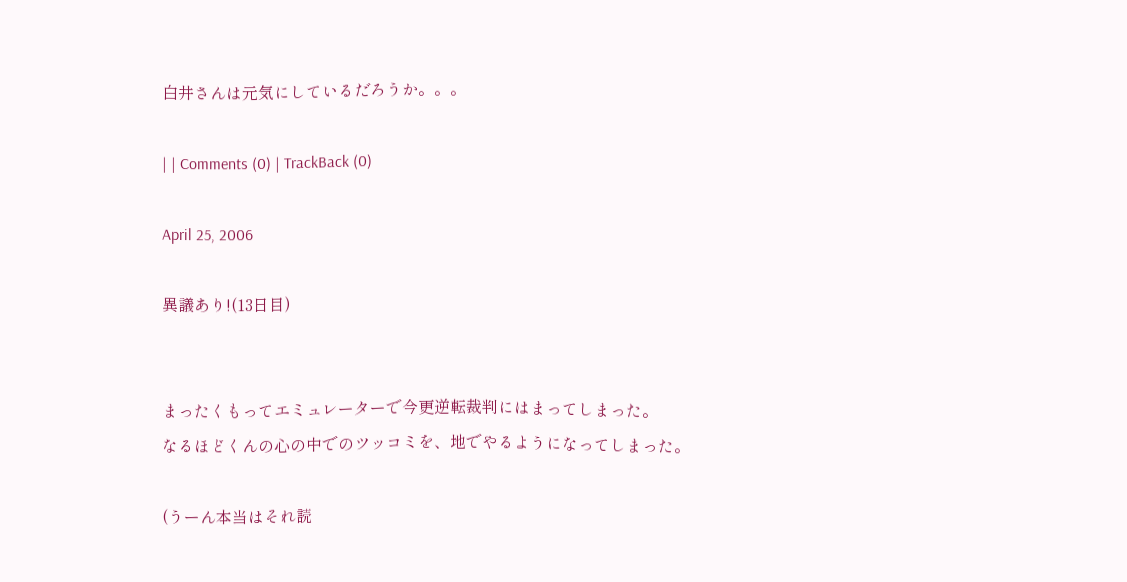白井さんは元気にしているだろうか。。。

| | Comments (0) | TrackBack (0)

April 25, 2006

異議あり!(13日目)


まったくもってエミュレーターで今更逆転裁判にはまってしまった。
なるほどくんの心の中でのツッコミを、地でやるようになってしまった。

(うーん本当はそれ読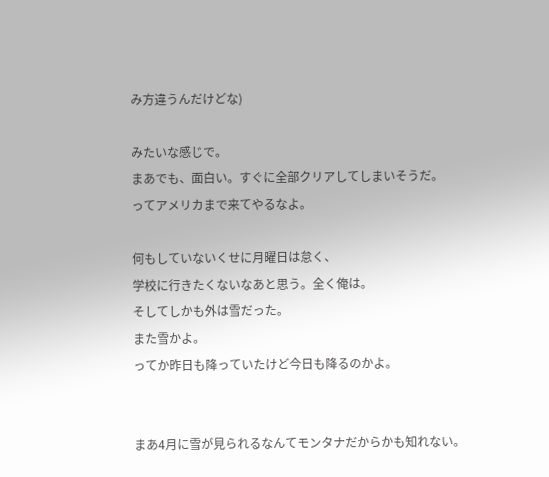み方違うんだけどな)

みたいな感じで。
まあでも、面白い。すぐに全部クリアしてしまいそうだ。
ってアメリカまで来てやるなよ。

何もしていないくせに月曜日は怠く、
学校に行きたくないなあと思う。全く俺は。
そしてしかも外は雪だった。
また雪かよ。
ってか昨日も降っていたけど今日も降るのかよ。


まあ4月に雪が見られるなんてモンタナだからかも知れない。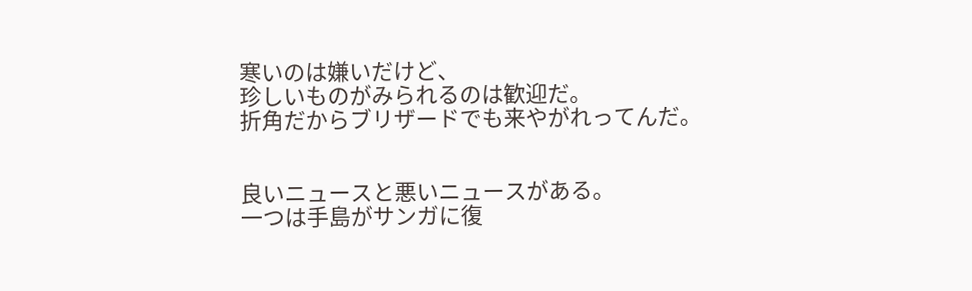寒いのは嫌いだけど、
珍しいものがみられるのは歓迎だ。
折角だからブリザードでも来やがれってんだ。


良いニュースと悪いニュースがある。
一つは手島がサンガに復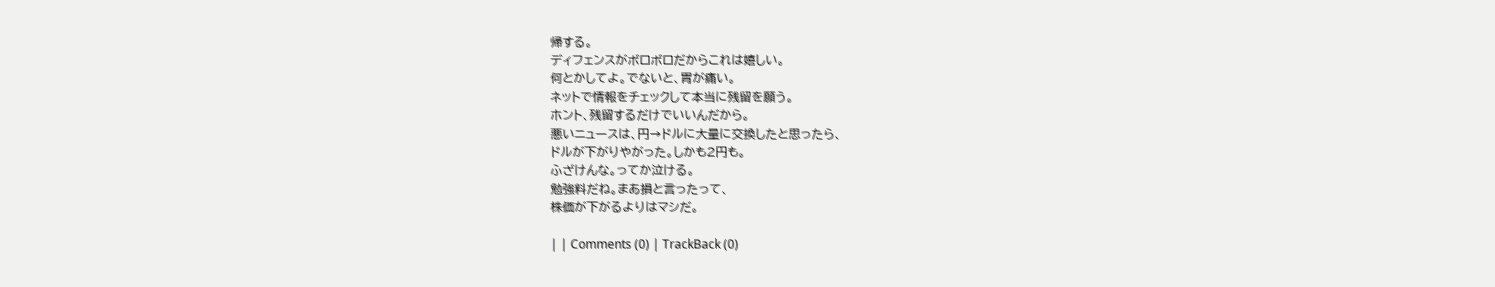帰する。
ディフェンスがボロボロだからこれは嬉しい。
何とかしてよ。でないと、胃が痛い。
ネットで情報をチェックして本当に残留を願う。
ホント、残留するだけでいいんだから。
悪いニュースは、円→ドルに大量に交換したと思ったら、
ドルが下がりやがった。しかも2円も。
ふざけんな。ってか泣ける。
勉強料だね。まあ損と言ったって、
株価が下がるよりはマシだ。

| | Comments (0) | TrackBack (0)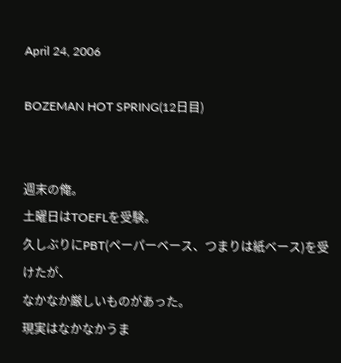April 24, 2006

BOZEMAN HOT SPRING(12日目)


週末の俺。
土曜日はTOEFLを受験。
久しぶりにPBT(ペーパーベース、つまりは紙ベース)を受けたが、
なかなか厳しいものがあった。
現実はなかなかうま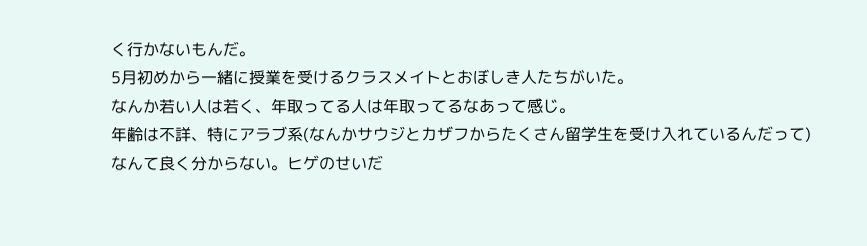く行かないもんだ。
5月初めから一緒に授業を受けるクラスメイトとおぼしき人たちがいた。
なんか若い人は若く、年取ってる人は年取ってるなあって感じ。
年齢は不詳、特にアラブ系(なんかサウジとカザフからたくさん留学生を受け入れているんだって)
なんて良く分からない。ヒゲのせいだ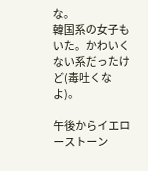な。
韓国系の女子もいた。かわいくない系だったけど(毒吐くなよ)。

午後からイエローストーン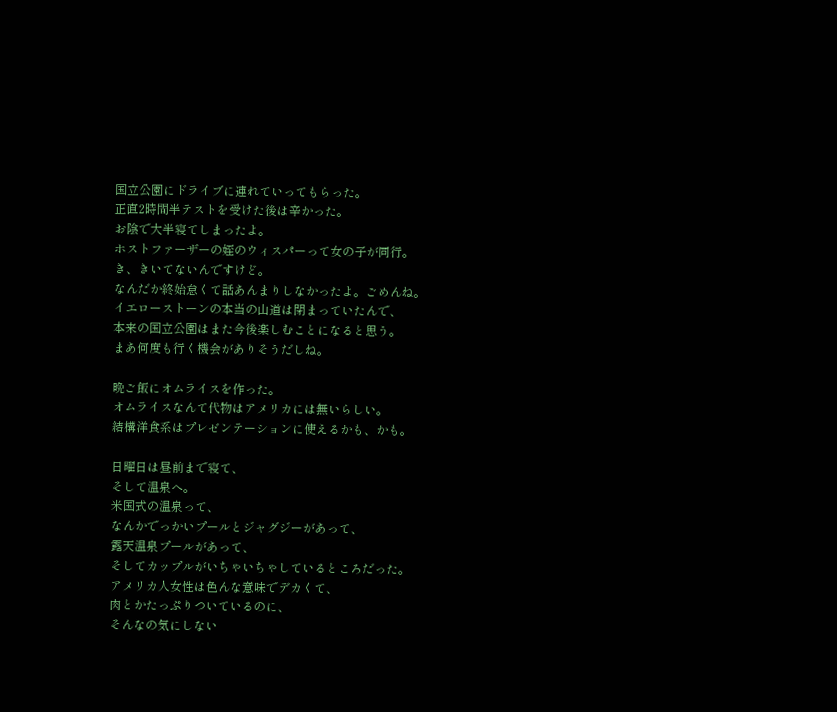国立公園にドライブに連れていってもらった。
正直2時間半テストを受けた後は辛かった。
お陰で大半寝てしまったよ。
ホストファーザーの姪のウィスパーって女の子が同行。
き、きいてないんですけど。
なんだか終始怠くて話あんまりしなかったよ。ごめんね。
イエローストーンの本当の山道は閉まっていたんで、
本来の国立公園はまた今後楽しむことになると思う。
まあ何度も行く機会がありそうだしね。

晩ご飯にオムライスを作った。
オムライスなんて代物はアメリカには無いらしい。
結構洋食系はプレゼンテーションに使えるかも、かも。

日曜日は昼前まで寝て、
そして温泉へ。
米国式の温泉って、
なんかでっかいプールとジャグジーがあって、
露天温泉プールがあって、
そしてカップルがいちゃいちゃしているところだった。
アメリカ人女性は色んな意味でデカくて、
肉とかたっぷりついているのに、
そんなの気にしない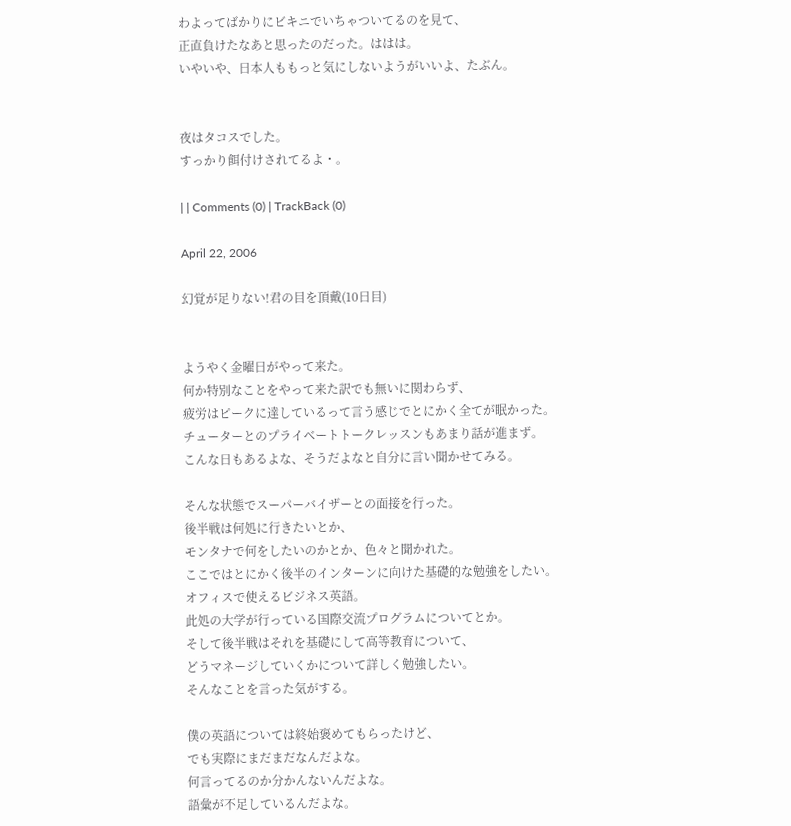わよってばかりにビキニでいちゃついてるのを見て、
正直負けたなあと思ったのだった。ははは。
いやいや、日本人ももっと気にしないようがいいよ、たぶん。


夜はタコスでした。
すっかり餌付けされてるよ・。

| | Comments (0) | TrackBack (0)

April 22, 2006

幻覚が足りない!君の目を頂戴(10日目)


ようやく金曜日がやって来た。
何か特別なことをやって来た訳でも無いに関わらず、
疲労はピークに達しているって言う感じでとにかく全てが眠かった。
チューターとのプライベートトークレッスンもあまり話が進まず。
こんな日もあるよな、そうだよなと自分に言い聞かせてみる。

そんな状態でスーパーバイザーとの面接を行った。
後半戦は何処に行きたいとか、
モンタナで何をしたいのかとか、色々と聞かれた。
ここではとにかく後半のインターンに向けた基礎的な勉強をしたい。
オフィスで使えるビジネス英語。
此処の大学が行っている国際交流プログラムについてとか。
そして後半戦はそれを基礎にして高等教育について、
どうマネージしていくかについて詳しく勉強したい。
そんなことを言った気がする。

僕の英語については終始褒めてもらったけど、
でも実際にまだまだなんだよな。
何言ってるのか分かんないんだよな。
語彙が不足しているんだよな。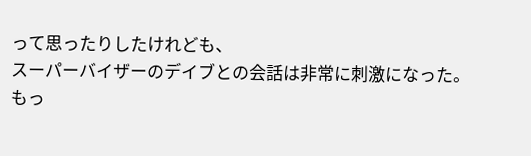って思ったりしたけれども、
スーパーバイザーのデイブとの会話は非常に刺激になった。
もっ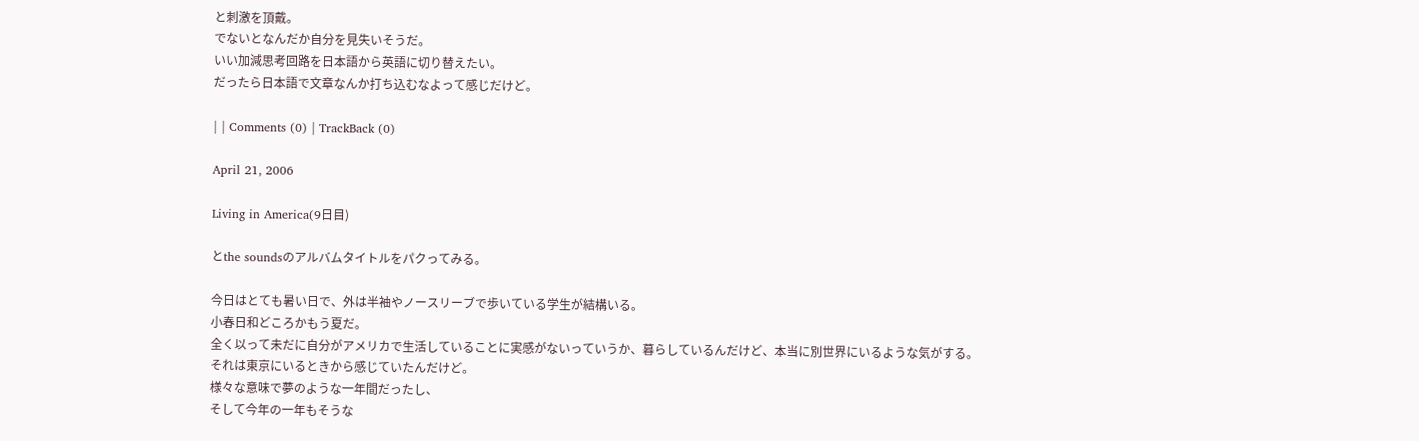と刺激を頂戴。
でないとなんだか自分を見失いそうだ。
いい加減思考回路を日本語から英語に切り替えたい。
だったら日本語で文章なんか打ち込むなよって感じだけど。

| | Comments (0) | TrackBack (0)

April 21, 2006

Living in America(9日目)

とthe soundsのアルバムタイトルをパクってみる。

今日はとても暑い日で、外は半袖やノースリーブで歩いている学生が結構いる。
小春日和どころかもう夏だ。
全く以って未だに自分がアメリカで生活していることに実感がないっていうか、暮らしているんだけど、本当に別世界にいるような気がする。
それは東京にいるときから感じていたんだけど。
様々な意味で夢のような一年間だったし、
そして今年の一年もそうな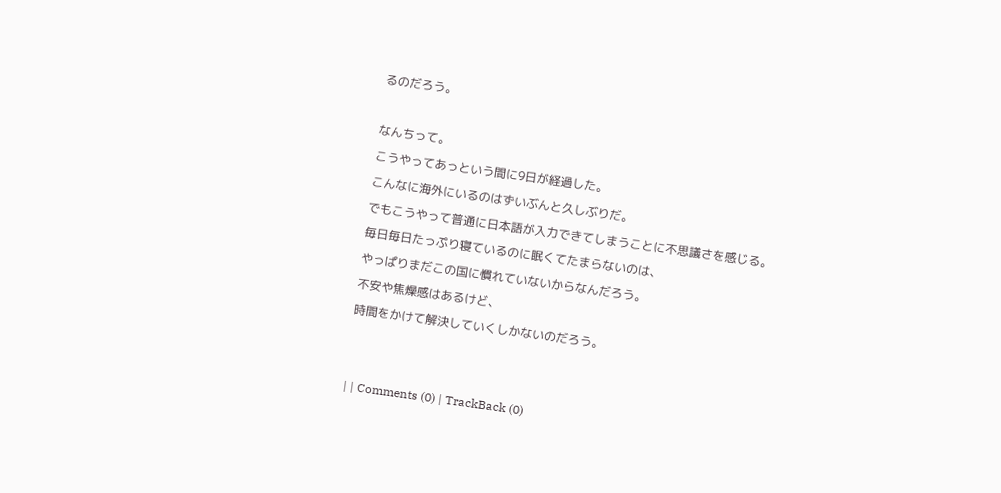るのだろう。

なんちって。
こうやってあっという間に9日が経過した。
こんなに海外にいるのはずいぶんと久しぶりだ。
でもこうやって普通に日本語が入力できてしまうことに不思議さを感じる。
毎日毎日たっぷり寝ているのに眠くてたまらないのは、
やっぱりまだこの国に慣れていないからなんだろう。
不安や焦燥感はあるけど、
時間をかけて解決していくしかないのだろう。


| | Comments (0) | TrackBack (0)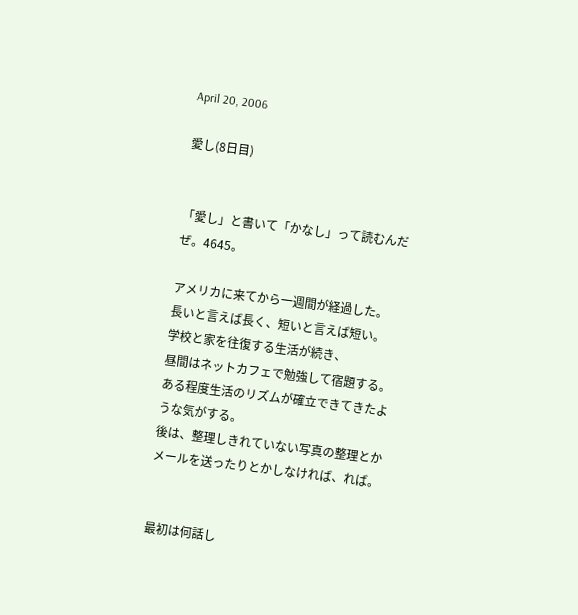April 20, 2006

愛し(8日目)


「愛し」と書いて「かなし」って読むんだぜ。4645。

アメリカに来てから一週間が経過した。
長いと言えば長く、短いと言えば短い。
学校と家を往復する生活が続き、
昼間はネットカフェで勉強して宿題する。
ある程度生活のリズムが確立できてきたような気がする。
後は、整理しきれていない写真の整理とかメールを送ったりとかしなければ、れば。


最初は何話し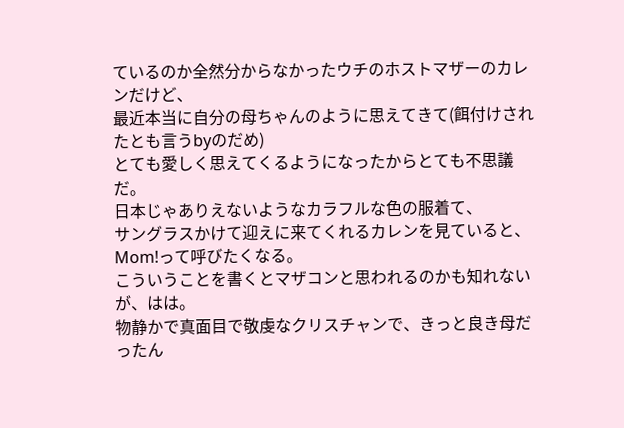ているのか全然分からなかったウチのホストマザーのカレンだけど、
最近本当に自分の母ちゃんのように思えてきて(餌付けされたとも言うbyのだめ)
とても愛しく思えてくるようになったからとても不思議だ。
日本じゃありえないようなカラフルな色の服着て、
サングラスかけて迎えに来てくれるカレンを見ていると、Mom!って呼びたくなる。
こういうことを書くとマザコンと思われるのかも知れないが、はは。
物静かで真面目で敬虔なクリスチャンで、きっと良き母だったん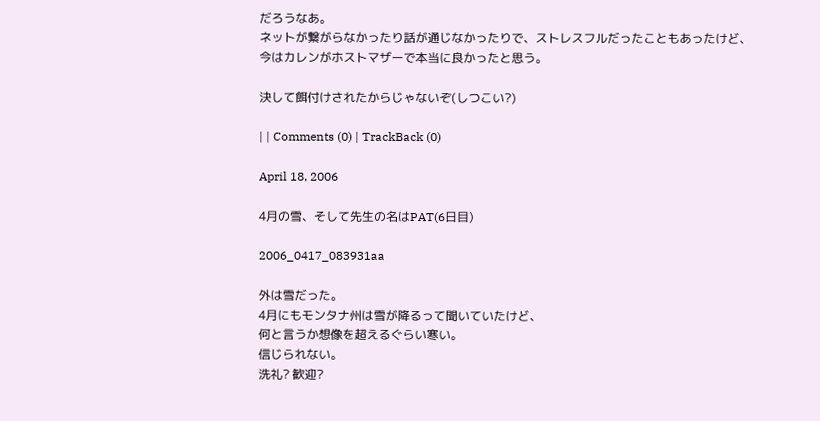だろうなあ。
ネットが繋がらなかったり話が通じなかったりで、ストレスフルだったこともあったけど、
今はカレンがホストマザーで本当に良かったと思う。

決して餌付けされたからじゃないぞ(しつこい?)

| | Comments (0) | TrackBack (0)

April 18, 2006

4月の雪、そして先生の名はPAT(6日目)

2006_0417_083931aa

外は雪だった。
4月にもモンタナ州は雪が降るって聞いていたけど、
何と言うか想像を超えるぐらい寒い。
信じられない。
洗礼? 歓迎?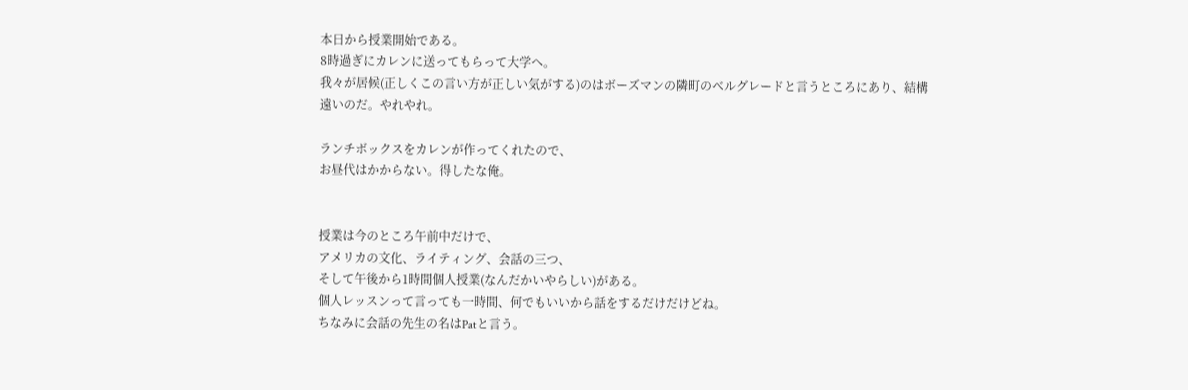本日から授業開始である。
8時過ぎにカレンに送ってもらって大学へ。
我々が居候(正しくこの言い方が正しい気がする)のはボーズマンの隣町のベルグレードと言うところにあり、結構遠いのだ。やれやれ。

ランチボックスをカレンが作ってくれたので、
お昼代はかからない。得したな俺。


授業は今のところ午前中だけで、
アメリカの文化、ライティング、会話の三つ、
そして午後から1時間個人授業(なんだかいやらしい)がある。
個人レッスンって言っても一時間、何でもいいから話をするだけだけどね。
ちなみに会話の先生の名はPatと言う。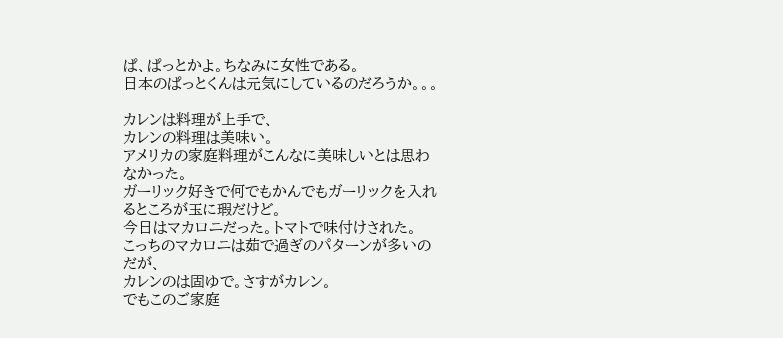ぱ、ぱっとかよ。ちなみに女性である。
日本のぱっとくんは元気にしているのだろうか。。。

カレンは料理が上手で、
カレンの料理は美味い。
アメリカの家庭料理がこんなに美味しいとは思わなかった。
ガーリック好きで何でもかんでもガーリックを入れるところが玉に瑕だけど。
今日はマカロニだった。トマトで味付けされた。
こっちのマカロニは茹で過ぎのパターンが多いのだが、
カレンのは固ゆで。さすがカレン。
でもこのご家庭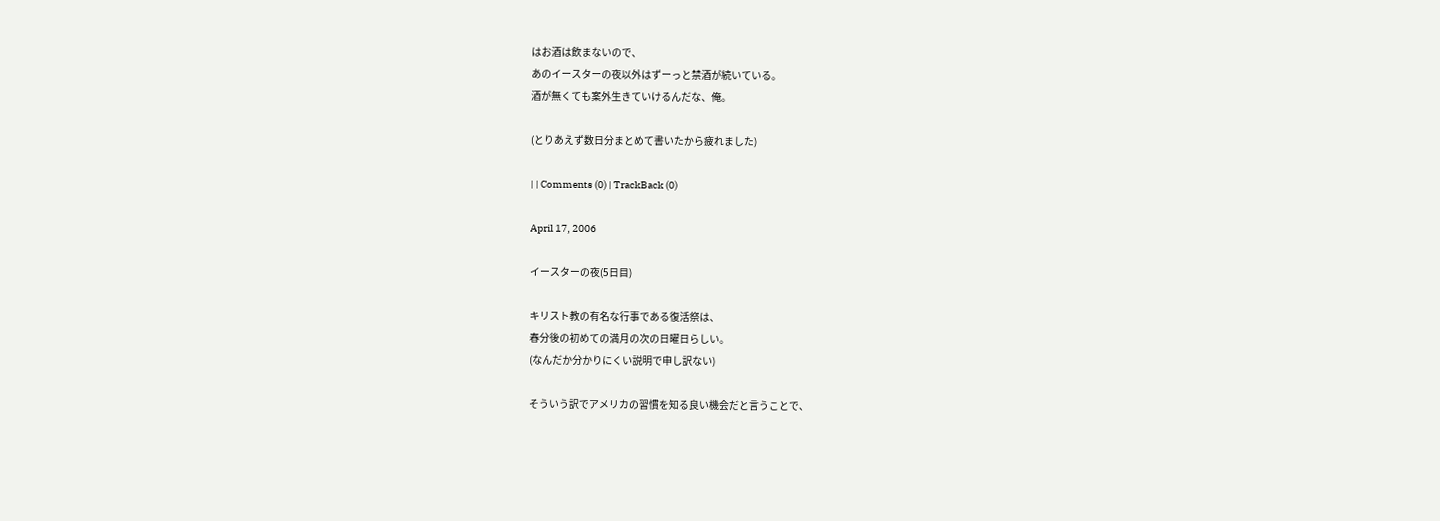はお酒は飲まないので、
あのイースターの夜以外はずーっと禁酒が続いている。
酒が無くても案外生きていけるんだな、俺。

(とりあえず数日分まとめて書いたから疲れました)

| | Comments (0) | TrackBack (0)

April 17, 2006

イースターの夜(5日目)

キリスト教の有名な行事である復活祭は、
春分後の初めての満月の次の日曜日らしい。
(なんだか分かりにくい説明で申し訳ない)

そういう訳でアメリカの習慣を知る良い機会だと言うことで、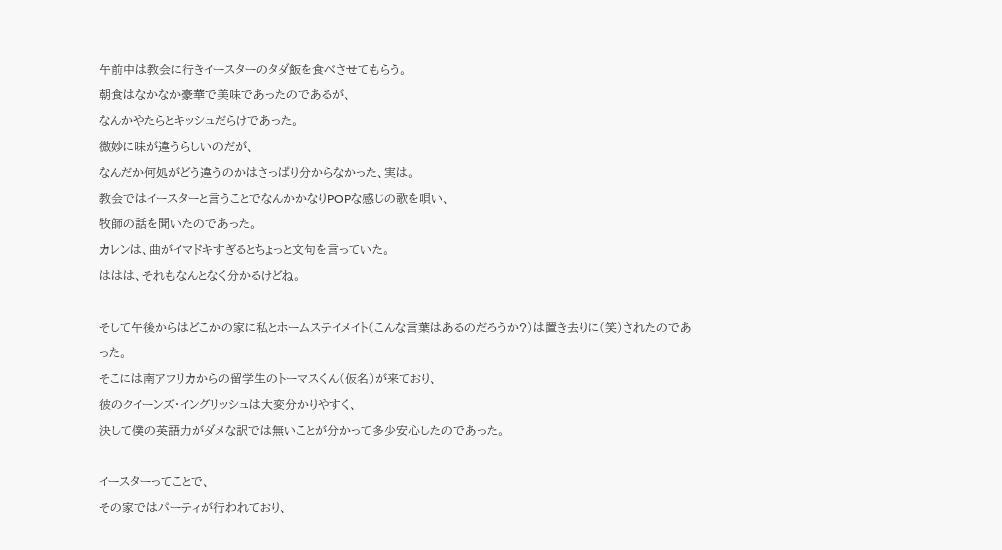午前中は教会に行きイースターのタダ飯を食べさせてもらう。
朝食はなかなか豪華で美味であったのであるが、
なんかやたらとキッシュだらけであった。
微妙に味が違うらしいのだが、
なんだか何処がどう違うのかはさっぱり分からなかった、実は。
教会ではイースターと言うことでなんかかなりPOPな感じの歌を唄い、
牧師の話を聞いたのであった。
カレンは、曲がイマドキすぎるとちょっと文句を言っていた。
ははは、それもなんとなく分かるけどね。

そして午後からはどこかの家に私とホームステイメイト(こんな言葉はあるのだろうか?)は置き去りに(笑)されたのであった。
そこには南アフリカからの留学生のトーマスくん(仮名)が来ており、
彼のクイーンズ・イングリッシュは大変分かりやすく、
決して僕の英語力がダメな訳では無いことが分かって多少安心したのであった。

イースターってことで、
その家ではパーティが行われており、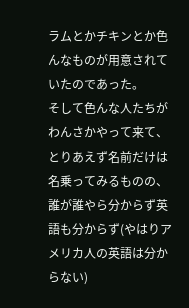ラムとかチキンとか色んなものが用意されていたのであった。
そして色んな人たちがわんさかやって来て、
とりあえず名前だけは名乗ってみるものの、
誰が誰やら分からず英語も分からず(やはりアメリカ人の英語は分からない)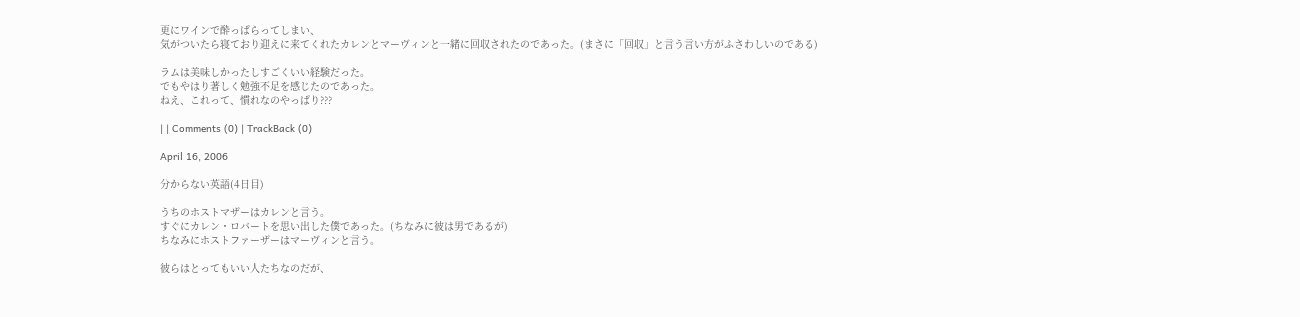更にワインで酔っぱらってしまい、
気がついたら寝ており迎えに来てくれたカレンとマーヴィンと一緒に回収されたのであった。(まさに「回収」と言う言い方がふさわしいのである)

ラムは美味しかったしすごくいい経験だった。
でもやはり著しく勉強不足を感じたのであった。
ねえ、これって、慣れなのやっぱり???

| | Comments (0) | TrackBack (0)

April 16, 2006

分からない英語(4日目)

うちのホストマザーはカレンと言う。
すぐにカレン・ロバートを思い出した僕であった。(ちなみに彼は男であるが)
ちなみにホストファーザーはマーヴィンと言う。

彼らはとってもいい人たちなのだが、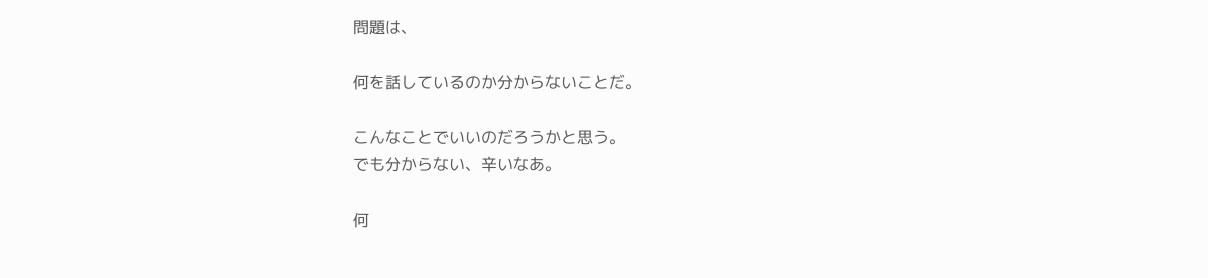問題は、

何を話しているのか分からないことだ。

こんなことでいいのだろうかと思う。
でも分からない、辛いなあ。

何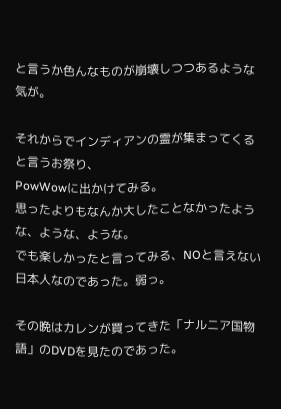と言うか色んなものが崩壊しつつあるような気が。

それからでインディアンの霊が集まってくると言うお祭り、
PowWowに出かけてみる。
思ったよりもなんか大したことなかったような、ような、ような。
でも楽しかったと言ってみる、NOと言えない日本人なのであった。弱っ。

その晩はカレンが買ってきた「ナルニア国物語」のDVDを見たのであった。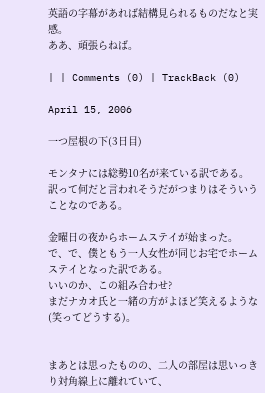英語の字幕があれば結構見られるものだなと実感。
ああ、頑張らねば。

| | Comments (0) | TrackBack (0)

April 15, 2006

一つ屋根の下(3日目)

モンタナには総勢10名が来ている訳である。
訳って何だと言われそうだがつまりはそういうことなのである。

金曜日の夜からホームステイが始まった。
で、で、僕ともう一人女性が同じお宅でホームステイとなった訳である。
いいのか、この組み合わせ?
まだナカオ氏と一緒の方がよほど笑えるような(笑ってどうする)。


まあとは思ったものの、二人の部屋は思いっきり対角線上に離れていて、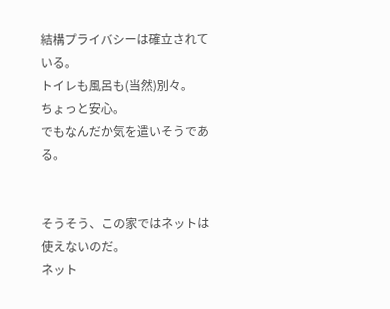結構プライバシーは確立されている。
トイレも風呂も(当然)別々。
ちょっと安心。
でもなんだか気を遣いそうである。


そうそう、この家ではネットは使えないのだ。
ネット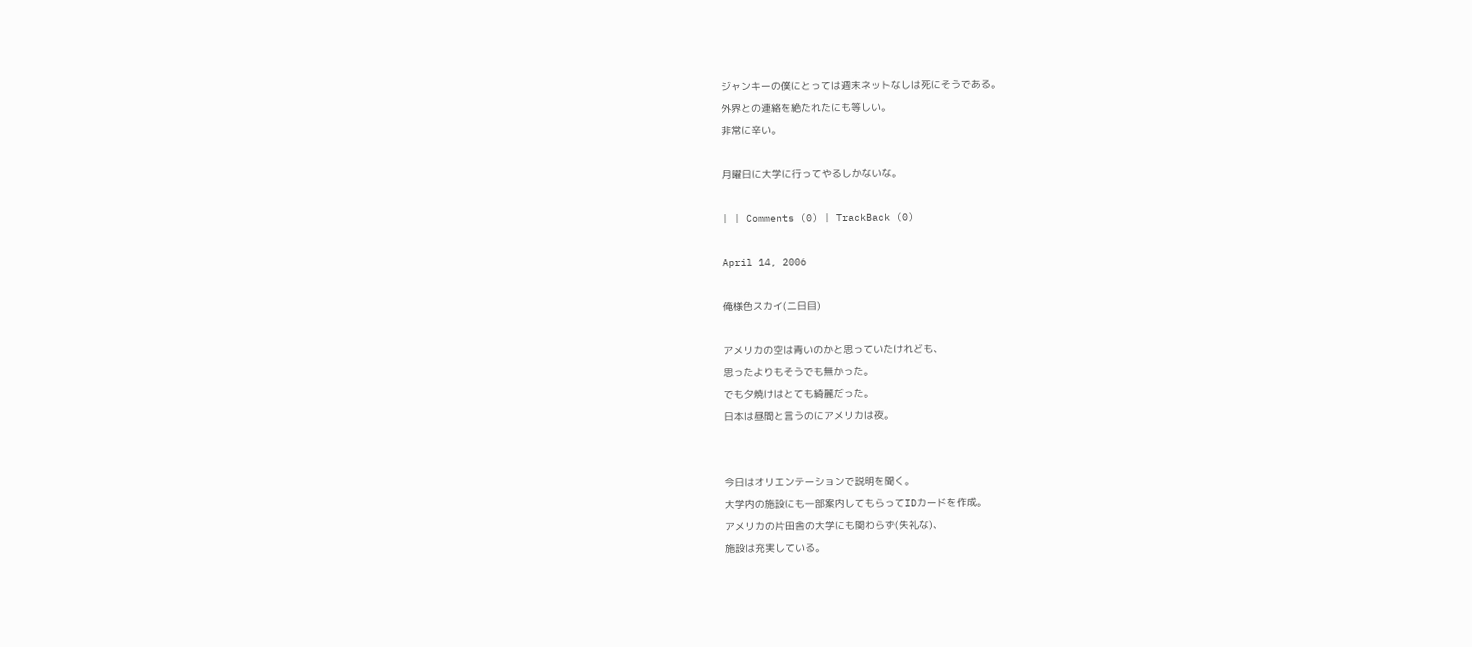ジャンキーの僕にとっては週末ネットなしは死にそうである。
外界との連絡を絶たれたにも等しい。
非常に辛い。

月曜日に大学に行ってやるしかないな。

| | Comments (0) | TrackBack (0)

April 14, 2006

俺様色スカイ(二日目)

アメリカの空は青いのかと思っていたけれども、
思ったよりもそうでも無かった。
でも夕焼けはとても綺麗だった。
日本は昼間と言うのにアメリカは夜。


今日はオリエンテーションで説明を聞く。
大学内の施設にも一部案内してもらってIDカードを作成。
アメリカの片田舎の大学にも関わらず(失礼な)、
施設は充実している。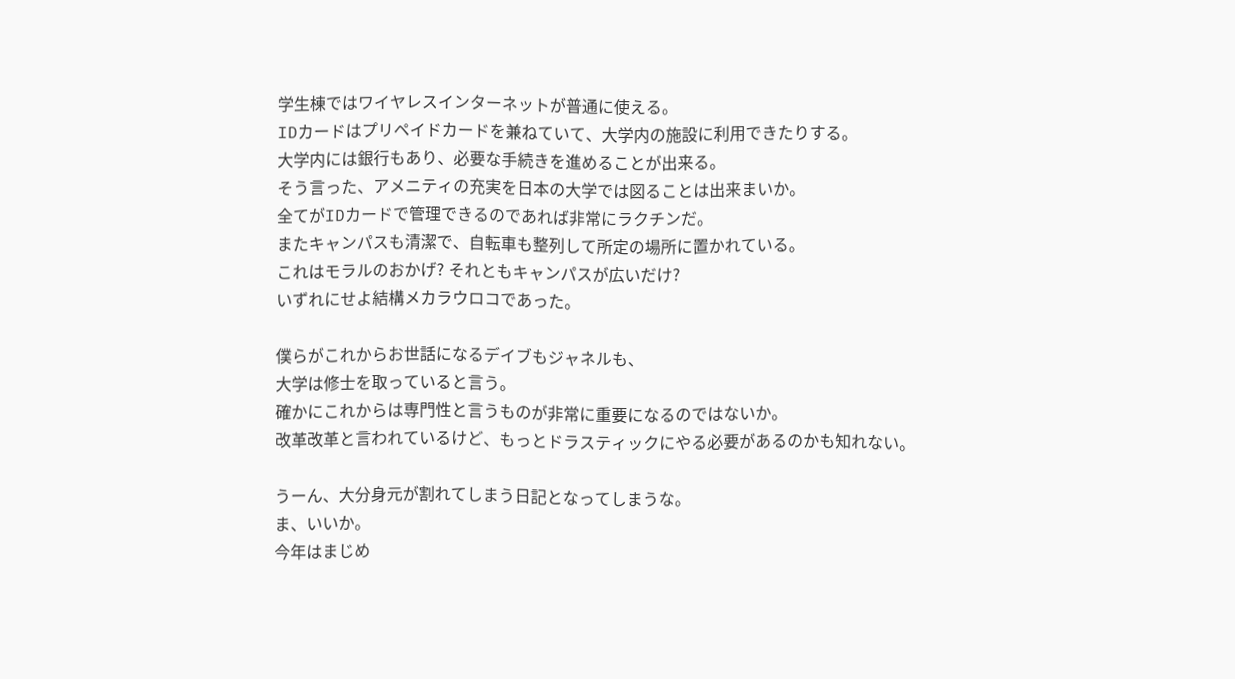学生棟ではワイヤレスインターネットが普通に使える。
IDカードはプリペイドカードを兼ねていて、大学内の施設に利用できたりする。
大学内には銀行もあり、必要な手続きを進めることが出来る。
そう言った、アメニティの充実を日本の大学では図ることは出来まいか。
全てがIDカードで管理できるのであれば非常にラクチンだ。
またキャンパスも清潔で、自転車も整列して所定の場所に置かれている。
これはモラルのおかげ? それともキャンパスが広いだけ?
いずれにせよ結構メカラウロコであった。

僕らがこれからお世話になるデイブもジャネルも、
大学は修士を取っていると言う。
確かにこれからは専門性と言うものが非常に重要になるのではないか。
改革改革と言われているけど、もっとドラスティックにやる必要があるのかも知れない。

うーん、大分身元が割れてしまう日記となってしまうな。
ま、いいか。
今年はまじめ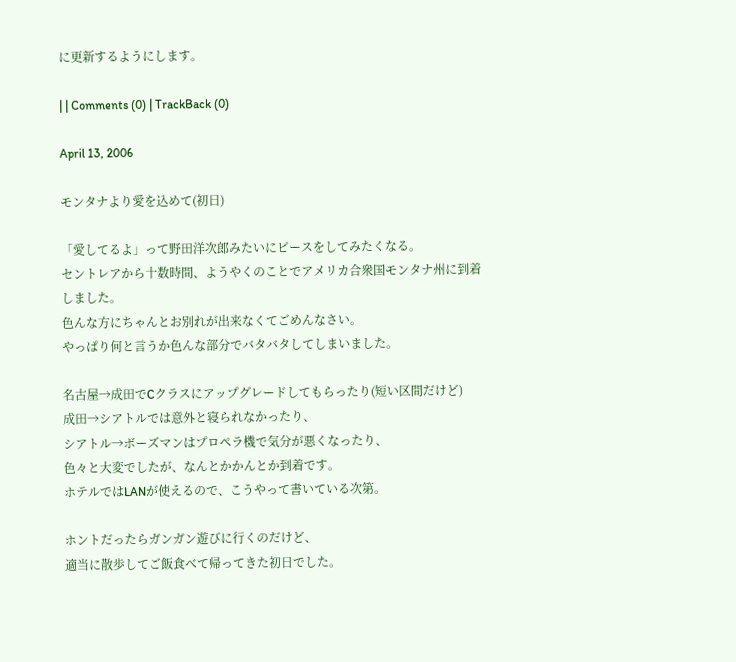に更新するようにします。

| | Comments (0) | TrackBack (0)

April 13, 2006

モンタナより愛を込めて(初日)

「愛してるよ」って野田洋次郎みたいにピースをしてみたくなる。
セントレアから十数時間、ようやくのことでアメリカ合衆国モンタナ州に到着しました。
色んな方にちゃんとお別れが出来なくてごめんなさい。
やっぱり何と言うか色んな部分でバタバタしてしまいました。

名古屋→成田でCクラスにアップグレードしてもらったり(短い区間だけど)
成田→シアトルでは意外と寝られなかったり、
シアトル→ボーズマンはプロペラ機で気分が悪くなったり、
色々と大変でしたが、なんとかかんとか到着です。
ホテルではLANが使えるので、こうやって書いている次第。

ホントだったらガンガン遊びに行くのだけど、
適当に散歩してご飯食べて帰ってきた初日でした。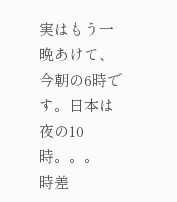実はもう一晩あけて、今朝の6時です。日本は夜の10時。。。
時差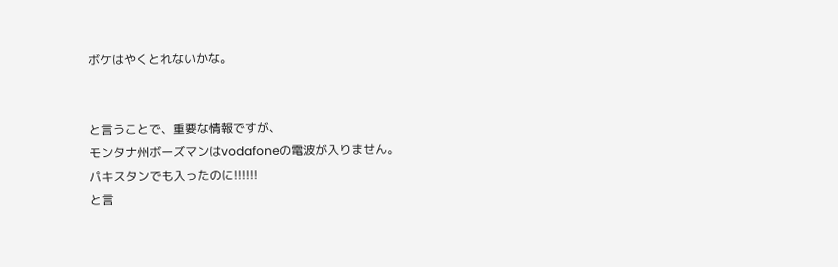ボケはやくとれないかな。


と言うことで、重要な情報ですが、
モンタナ州ボーズマンはvodafoneの電波が入りません。
パキスタンでも入ったのに!!!!!!
と言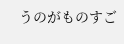うのがものすご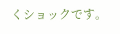くショックです。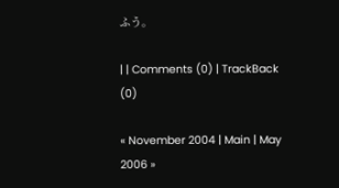ふう。

| | Comments (0) | TrackBack (0)

« November 2004 | Main | May 2006 »